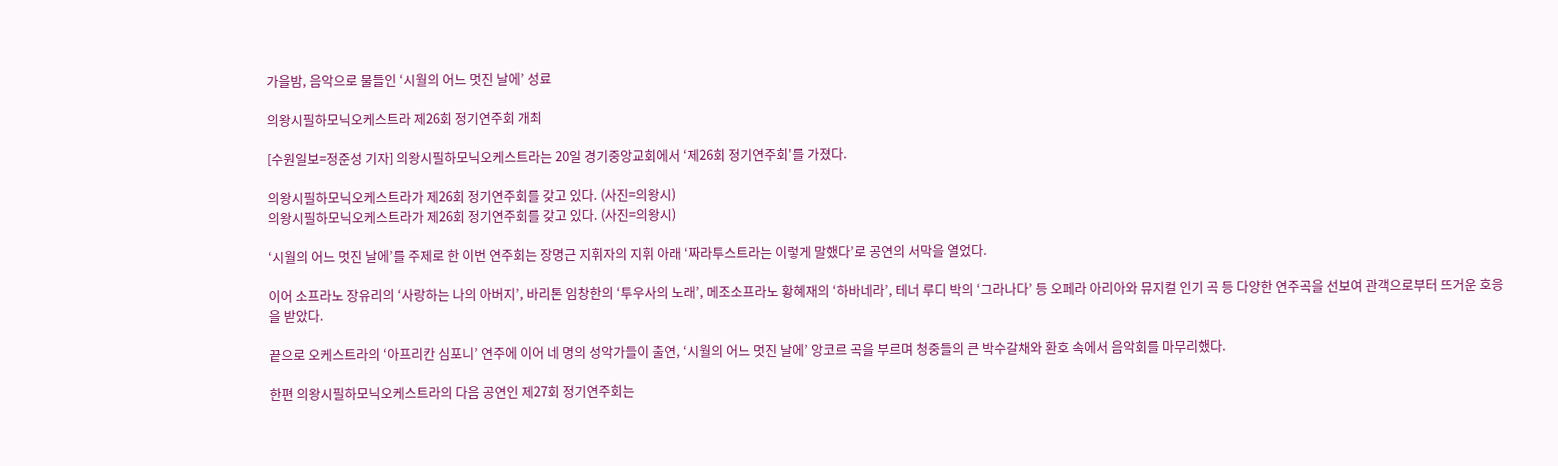가을밤, 음악으로 물들인 ‘시월의 어느 멋진 날에’ 성료

의왕시필하모닉오케스트라 제26회 정기연주회 개최

[수원일보=정준성 기자] 의왕시필하모닉오케스트라는 20일 경기중앙교회에서 ‘제26회 정기연주회'를 가졌다.

의왕시필하모닉오케스트라가 제26회 정기연주회를 갖고 있다. (사진=의왕시)
의왕시필하모닉오케스트라가 제26회 정기연주회를 갖고 있다. (사진=의왕시)

‘시월의 어느 멋진 날에’를 주제로 한 이번 연주회는 장명근 지휘자의 지휘 아래 ‘짜라투스트라는 이렇게 말했다’로 공연의 서막을 열었다.

이어 소프라노 장유리의 ‘사랑하는 나의 아버지’, 바리톤 임창한의 ‘투우사의 노래’, 메조소프라노 황혜재의 ‘하바네라’, 테너 루디 박의 ‘그라나다’ 등 오페라 아리아와 뮤지컬 인기 곡 등 다양한 연주곡을 선보여 관객으로부터 뜨거운 호응을 받았다.

끝으로 오케스트라의 ‘아프리칸 심포니’ 연주에 이어 네 명의 성악가들이 출연, ‘시월의 어느 멋진 날에’ 앙코르 곡을 부르며 청중들의 큰 박수갈채와 환호 속에서 음악회를 마무리했다.

한편 의왕시필하모닉오케스트라의 다음 공연인 제27회 정기연주회는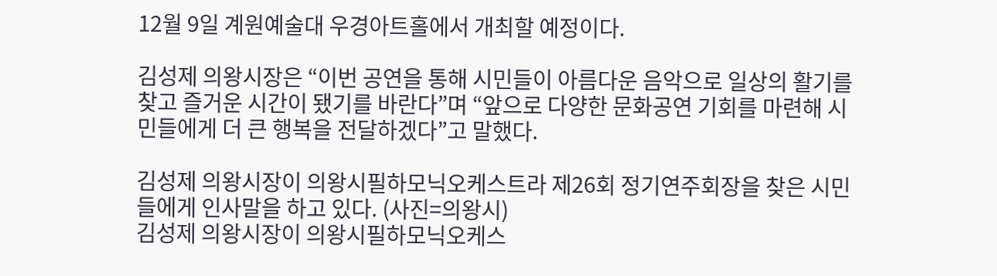12월 9일 계원예술대 우경아트홀에서 개최할 예정이다.

김성제 의왕시장은 “이번 공연을 통해 시민들이 아름다운 음악으로 일상의 활기를 찾고 즐거운 시간이 됐기를 바란다”며 “앞으로 다양한 문화공연 기회를 마련해 시민들에게 더 큰 행복을 전달하겠다”고 말했다.

김성제 의왕시장이 의왕시필하모닉오케스트라 제26회 정기연주회장을 찾은 시민들에게 인사말을 하고 있다. (사진=의왕시)
김성제 의왕시장이 의왕시필하모닉오케스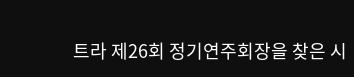트라 제26회 정기연주회장을 찾은 시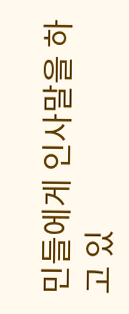민들에게 인사말을 하고 있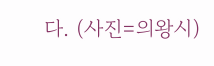다. (사진=의왕시)